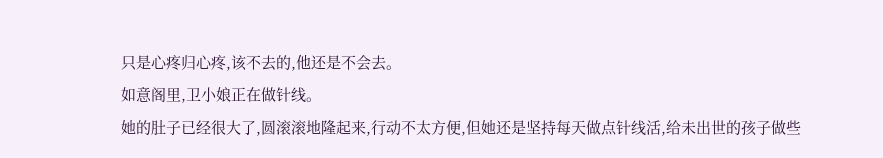只是心疼归心疼,该不去的,他还是不会去。
如意阁里,卫小娘正在做针线。
她的肚子已经很大了,圆滚滚地隆起来,行动不太方便,但她还是坚持每天做点针线活,给未出世的孩子做些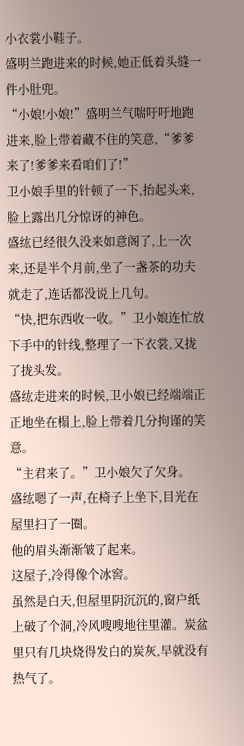小衣裳小鞋子。
盛明兰跑进来的时候,她正低着头缝一件小肚兜。
“小娘!小娘!”盛明兰气喘吁吁地跑进来,脸上带着藏不住的笑意,“爹爹来了!爹爹来看咱们了!”
卫小娘手里的针顿了一下,抬起头来,脸上露出几分惊讶的神色。
盛纮已经很久没来如意阁了,上一次来,还是半个月前,坐了一盏茶的功夫就走了,连话都没说上几句。
“快,把东西收一收。”卫小娘连忙放下手中的针线,整理了一下衣裳,又拢了拢头发。
盛纮走进来的时候,卫小娘已经端端正正地坐在榻上,脸上带着几分拘谨的笑意。
“主君来了。”卫小娘欠了欠身。
盛纮嗯了一声,在椅子上坐下,目光在屋里扫了一圈。
他的眉头渐渐皱了起来。
这屋子,冷得像个冰窖。
虽然是白天,但屋里阴沉沉的,窗户纸上破了个洞,冷风嗖嗖地往里灌。炭盆里只有几块烧得发白的炭灰,早就没有热气了。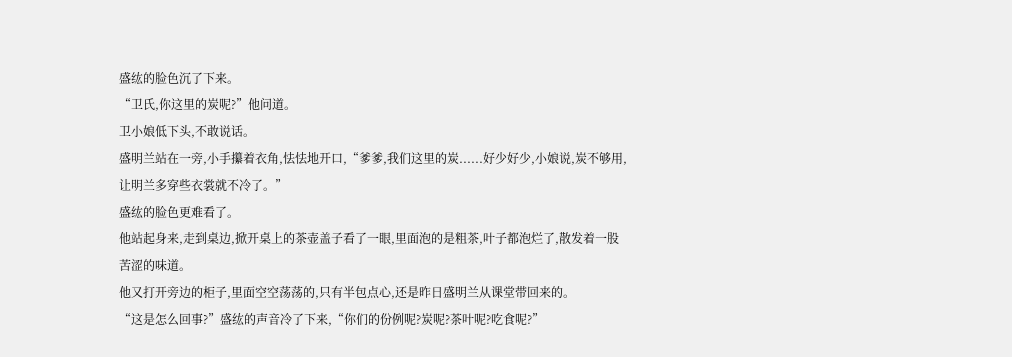盛纮的脸色沉了下来。
“卫氏,你这里的炭呢?”他问道。
卫小娘低下头,不敢说话。
盛明兰站在一旁,小手攥着衣角,怯怯地开口,“爹爹,我们这里的炭......好少好少,小娘说,炭不够用,让明兰多穿些衣裳就不冷了。”
盛纮的脸色更难看了。
他站起身来,走到桌边,掀开桌上的茶壶盖子看了一眼,里面泡的是粗茶,叶子都泡烂了,散发着一股苦涩的味道。
他又打开旁边的柜子,里面空空荡荡的,只有半包点心,还是昨日盛明兰从课堂带回来的。
“这是怎么回事?”盛纮的声音冷了下来,“你们的份例呢?炭呢?茶叶呢?吃食呢?”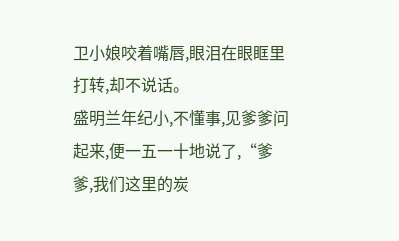卫小娘咬着嘴唇,眼泪在眼眶里打转,却不说话。
盛明兰年纪小,不懂事,见爹爹问起来,便一五一十地说了,“爹爹,我们这里的炭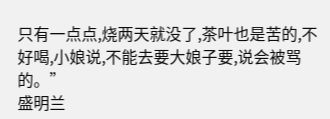只有一点点,烧两天就没了,茶叶也是苦的,不好喝,小娘说,不能去要大娘子要,说会被骂的。”
盛明兰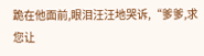跪在他面前,眼泪汪汪地哭诉,“爹爹,求您让